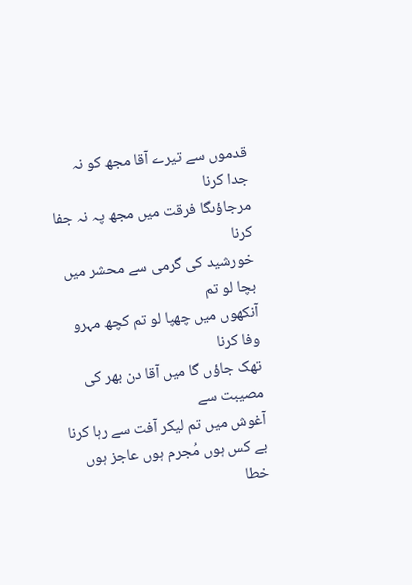قدموں سے تیرے آقا مجھ کو نہ جدا کرنا
مرجاؤںگا فرقت میں مجھ پہ نہ جفا کرنا
خورشید کی گرمی سے محشر میں بچا لو تم
آنکھوں میں چھپا لو تم کچھ مہرو وفا کرنا
تھک جاؤں گا میں آقا دن بھر کی مصیبت سے
آغوش میں تم لیکر آفت سے رہا کرنا
بے کس ہوں مُجرم ہوں عاجز ہوں خطا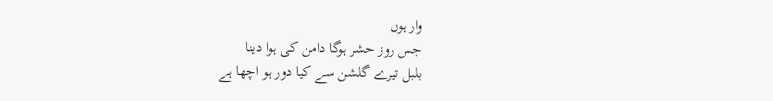وار ہوں
جس روز حشر ہوگا دامن کی ہوا دینا
بلبل تیرے گلشن سے کیا دور ہو اچھا ہے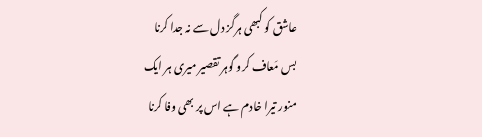عاشق کو کبھی ہرگز دل سے نہ جدا کرنا
بس مَعاف کرو گوہر تقصیر میری ہر ایک
منور تیرا خادم ہے اس پر بھی وفا کرنا